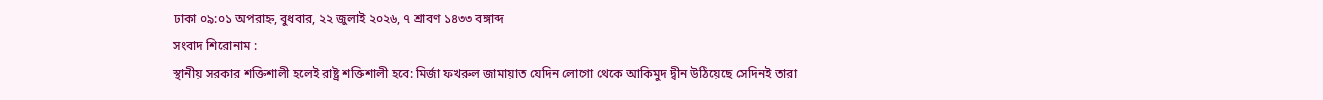ঢাকা ০৯:০১ অপরাহ্ন, বুধবার, ২২ জুলাই ২০২৬, ৭ শ্রাবণ ১৪৩৩ বঙ্গাব্দ
সংবাদ শিরোনাম :
স্থানীয় সরকার শক্তিশালী হলেই রাষ্ট্র শক্তিশালী হবে: মির্জা ফখরুল জামায়াত যেদিন লোগো থেকে আকিমুদ দ্বীন উঠিয়েছে সেদিনই তারা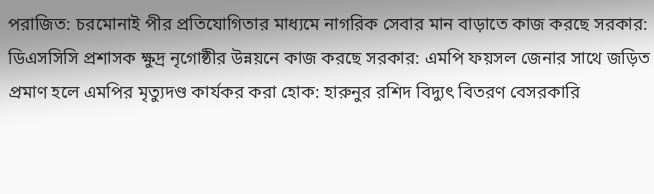পরাজিত: চরমোনাই পীর প্রতিযোগিতার মাধ্যমে নাগরিক সেবার মান বাড়াতে কাজ করছে সরকার: ডিএসসিসি প্রশাসক ক্ষুদ্র নৃগোষ্ঠীর উন্নয়নে কাজ করছে সরকার: এমপি ফয়সল জেনার সাথে জড়িত প্রমাণ হলে এমপির মৃত্যুদণ্ড কার্যকর করা হোক: হারুনুর রশিদ বিদ্যুৎ বিতরণ বেসরকারি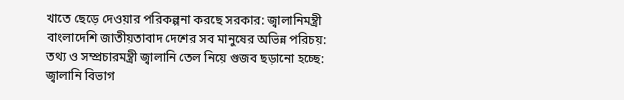খাতে ছেড়ে দেওয়ার পরিকল্পনা করছে সরকার: জ্বালানিমন্ত্রী বাংলাদেশি জাতীয়তাবাদ দেশের সব মানুষের অভিন্ন পরিচয়: তথ্য ও সম্প্রচারমন্ত্রী জ্বালানি তেল নিয়ে গুজব ছড়ানো হচ্ছে: জ্বালানি বিভাগ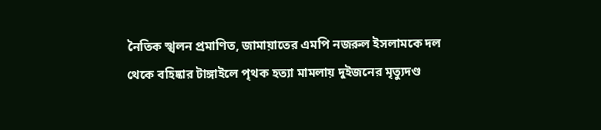নৈতিক স্খলন প্রমাণিত, জামায়াতের এমপি নজরুল ইসলামকে দল থেকে বহিষ্কার টাঙ্গাইলে পৃথক হত্যা মামলায় দুইজনের মৃত্যুদণ্ড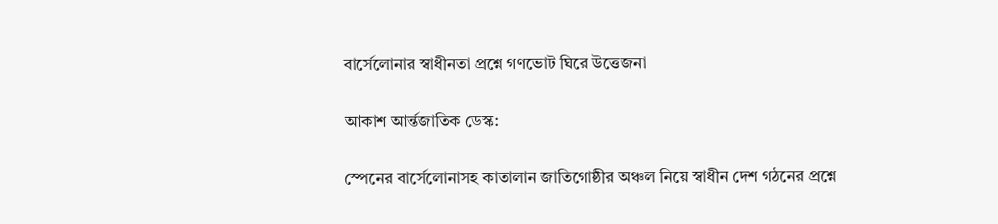বার্সেলোনার স্বাধীনতা প্রশ্নে গণভোট ঘিরে উত্তেজনা

আকাশ আর্ন্তজাতিক ডেস্ক:

স্পেনের বার্সেলোনাসহ কাতালান জাতিগোষ্ঠীর অঞ্চল নিয়ে স্বাধীন দেশ গঠনের প্রশ্নে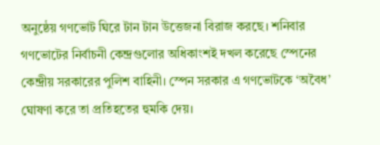অনুষ্ঠেয় গণভোট ঘিরে টান টান উত্তেজনা বিরাজ করছে। শনিবার গণভোটের নির্বাচনী কেন্দ্রগুলোর অধিকাংশই দখল করেছে স্পেনের কেন্দ্রীয় সরকারের পুলিশ বাহিনী। স্পেন সরকার এ গণভোটকে ‘অবৈধ’ ঘোষণা করে তা প্রতিহতের হুমকি দেয়।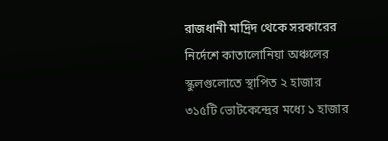রাজধানী মাদ্রিদ থেকে সরকারের নির্দেশে কাতালোনিয়া অঞ্চলের স্কুলগুলোতে স্থাপিত ২ হাজার ৩১৫টি ভোটকেন্দ্রের মধ্যে ১ হাজার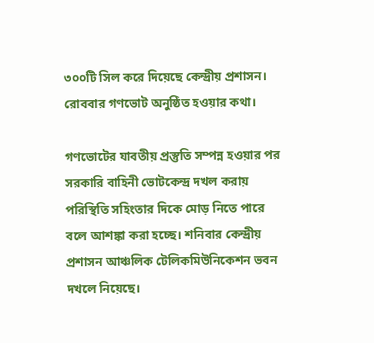৩০০টি সিল করে দিয়েছে কেন্দ্রীয় প্রশাসন। রোববার গণভোট অনুষ্ঠিত হওয়ার কথা।

গণভোটের যাবতীয় প্রস্তুতি সম্পন্ন হওয়ার পর সরকারি বাহিনী ভোটকেন্দ্র দখল করায় পরিস্থিতি সহিংতার দিকে মোড় নিতে পারে বলে আশঙ্কা করা হচ্ছে। শনিবার কেন্দ্রীয় প্রশাসন আঞ্চলিক টেলিকমিউনিকেশন ভবন দখলে নিয়েছে।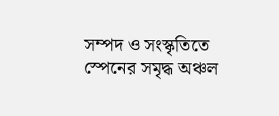সম্পদ ও সংস্কৃতিতে স্পেনের সমৃদ্ধ অঞ্চল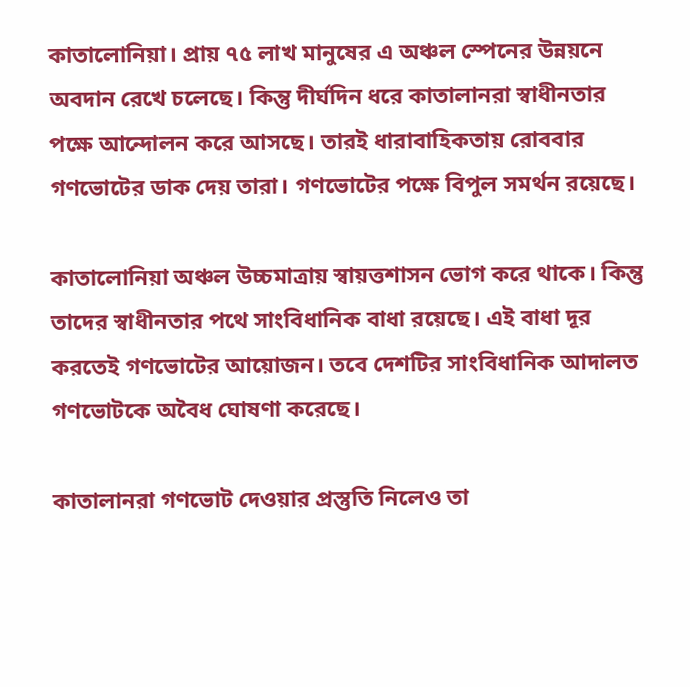কাতালোনিয়া। প্রায় ৭৫ লাখ মানুষের এ অঞ্চল স্পেনের উন্নয়নে অবদান রেখে চলেছে। কিন্তু দীর্ঘদিন ধরে কাতালানরা স্বাধীনতার পক্ষে আন্দোলন করে আসছে। তারই ধারাবাহিকতায় রোববার গণভোটের ডাক দেয় তারা। গণভোটের পক্ষে বিপুল সমর্থন রয়েছে।

কাতালোনিয়া অঞ্চল উচ্চমাত্রায় স্বায়ত্তশাসন ভোগ করে থাকে। কিন্তু তাদের স্বাধীনতার পথে সাংবিধানিক বাধা রয়েছে। এই বাধা দূর করতেই গণভোটের আয়োজন। তবে দেশটির সাংবিধানিক আদালত গণভোটকে অবৈধ ঘোষণা করেছে।

কাতালানরা গণভোট দেওয়ার প্রস্তুতি নিলেও তা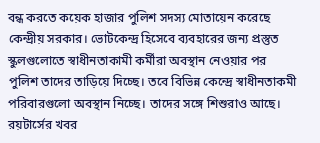বন্ধ করতে কয়েক হাজার পুলিশ সদস্য মোতায়েন করেছে কেন্দ্রীয় সরকার। ভোটকেন্দ্র হিসেবে ব্যবহারের জন্য প্রস্তুত স্কুলগুলোতে স্বাধীনতাকামী কর্মীরা অবস্থান নেওয়ার পর পুলিশ তাদের তাড়িয়ে দিচ্ছে। তবে বিভিন্ন কেন্দ্রে স্বাধীনতাকমী পরিবারগুলো অবস্থান নিচ্ছে। তাদের সঙ্গে শিশুরাও আছে। রয়টার্সের খবর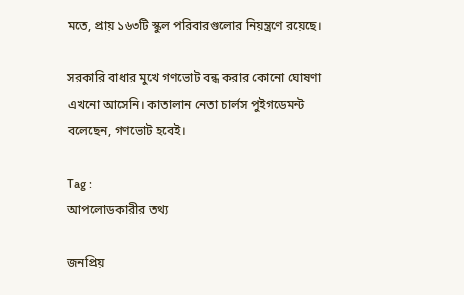মতে, প্রায় ১৬৩টি স্কুল পরিবারগুলোর নিয়ন্ত্রণে রয়েছে।

সরকারি বাধার মুখে গণভোট বন্ধ করার কোনো ঘোষণা এখনো আসেনি। কাতালান নেতা চার্লস পুইগডেমন্ট বলেছেন, গণভোট হবেই।

Tag :
আপলোডকারীর তথ্য

জনপ্রিয়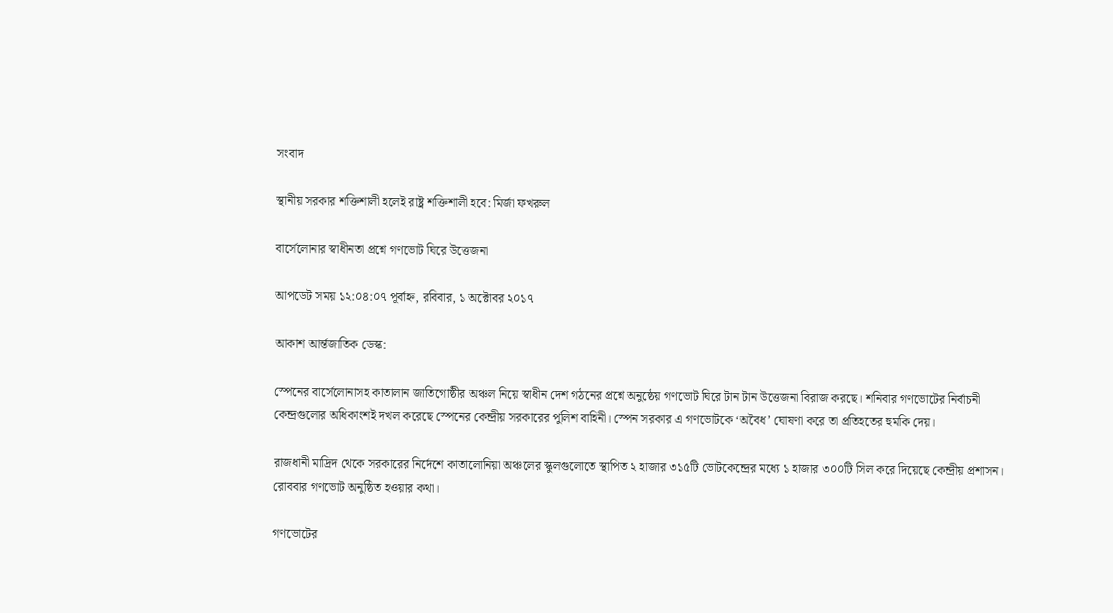সংবাদ

স্থানীয় সরকার শক্তিশালী হলেই রাষ্ট্র শক্তিশালী হবে: মির্জা ফখরুল

বার্সেলোনার স্বাধীনতা প্রশ্নে গণভোট ঘিরে উত্তেজনা

আপডেট সময় ১২:০৪:০৭ পূর্বাহ্ন, রবিবার, ১ অক্টোবর ২০১৭

আকাশ আর্ন্তজাতিক ডেস্ক:

স্পেনের বার্সেলোনাসহ কাতালান জাতিগোষ্ঠীর অঞ্চল নিয়ে স্বাধীন দেশ গঠনের প্রশ্নে অনুষ্ঠেয় গণভোট ঘিরে টান টান উত্তেজনা বিরাজ করছে। শনিবার গণভোটের নির্বাচনী কেন্দ্রগুলোর অধিকাংশই দখল করেছে স্পেনের কেন্দ্রীয় সরকারের পুলিশ বাহিনী। স্পেন সরকার এ গণভোটকে ‘অবৈধ’ ঘোষণা করে তা প্রতিহতের হুমকি দেয়।

রাজধানী মাদ্রিদ থেকে সরকারের নির্দেশে কাতালোনিয়া অঞ্চলের স্কুলগুলোতে স্থাপিত ২ হাজার ৩১৫টি ভোটকেন্দ্রের মধ্যে ১ হাজার ৩০০টি সিল করে দিয়েছে কেন্দ্রীয় প্রশাসন। রোববার গণভোট অনুষ্ঠিত হওয়ার কথা।

গণভোটের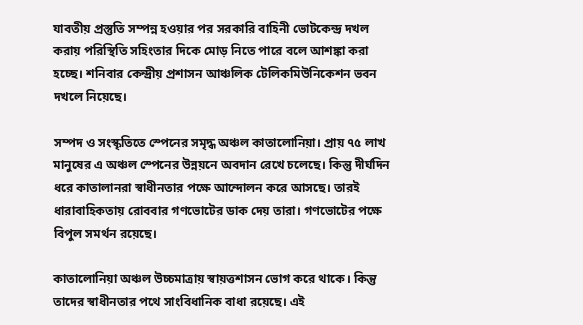যাবতীয় প্রস্তুতি সম্পন্ন হওয়ার পর সরকারি বাহিনী ভোটকেন্দ্র দখল করায় পরিস্থিতি সহিংতার দিকে মোড় নিতে পারে বলে আশঙ্কা করা হচ্ছে। শনিবার কেন্দ্রীয় প্রশাসন আঞ্চলিক টেলিকমিউনিকেশন ভবন দখলে নিয়েছে।

সম্পদ ও সংস্কৃতিতে স্পেনের সমৃদ্ধ অঞ্চল কাতালোনিয়া। প্রায় ৭৫ লাখ মানুষের এ অঞ্চল স্পেনের উন্নয়নে অবদান রেখে চলেছে। কিন্তু দীর্ঘদিন ধরে কাতালানরা স্বাধীনতার পক্ষে আন্দোলন করে আসছে। তারই ধারাবাহিকতায় রোববার গণভোটের ডাক দেয় তারা। গণভোটের পক্ষে বিপুল সমর্থন রয়েছে।

কাতালোনিয়া অঞ্চল উচ্চমাত্রায় স্বায়ত্তশাসন ভোগ করে থাকে। কিন্তু তাদের স্বাধীনতার পথে সাংবিধানিক বাধা রয়েছে। এই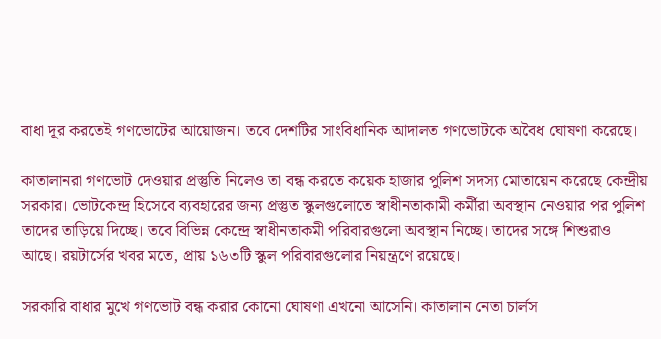বাধা দূর করতেই গণভোটের আয়োজন। তবে দেশটির সাংবিধানিক আদালত গণভোটকে অবৈধ ঘোষণা করেছে।

কাতালানরা গণভোট দেওয়ার প্রস্তুতি নিলেও তা বন্ধ করতে কয়েক হাজার পুলিশ সদস্য মোতায়েন করেছে কেন্দ্রীয় সরকার। ভোটকেন্দ্র হিসেবে ব্যবহারের জন্য প্রস্তুত স্কুলগুলোতে স্বাধীনতাকামী কর্মীরা অবস্থান নেওয়ার পর পুলিশ তাদের তাড়িয়ে দিচ্ছে। তবে বিভিন্ন কেন্দ্রে স্বাধীনতাকমী পরিবারগুলো অবস্থান নিচ্ছে। তাদের সঙ্গে শিশুরাও আছে। রয়টার্সের খবর মতে, প্রায় ১৬৩টি স্কুল পরিবারগুলোর নিয়ন্ত্রণে রয়েছে।

সরকারি বাধার মুখে গণভোট বন্ধ করার কোনো ঘোষণা এখনো আসেনি। কাতালান নেতা চার্লস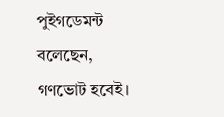পুইগডেমন্ট বলেছেন, গণভোট হবেই।